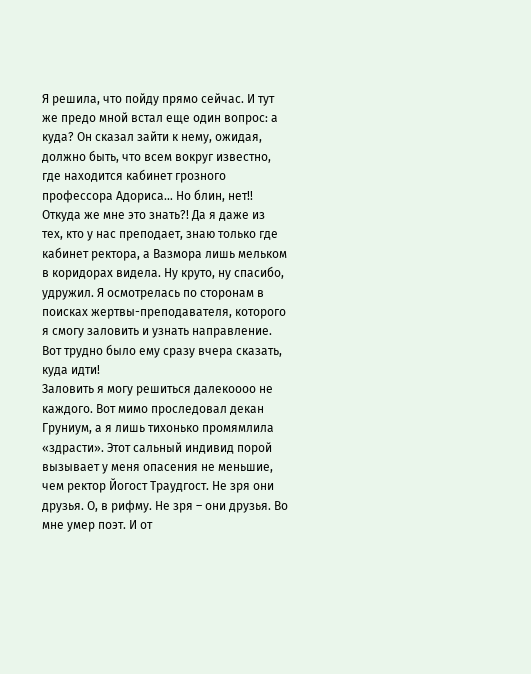Я решила, что пойду прямо сейчас. И тут же предо мной встал еще один вопрос: а куда? Он сказал зайти к нему, ожидая, должно быть, что всем вокруг известно, где находится кабинет грозного профессора Адориса… Но блин, нет!! Откуда же мне это знать?! Да я даже из тех, кто у нас преподает, знаю только где кабинет ректора, а Вазмора лишь мельком в коридорах видела. Ну круто, ну спасибо, удружил. Я осмотрелась по сторонам в поисках жертвы-преподавателя, которого я смогу заловить и узнать направление. Вот трудно было ему сразу вчера сказать, куда идти!
Заловить я могу решиться далекоооо не каждого. Вот мимо проследовал декан Груниум, а я лишь тихонько промямлила «здрасти». Этот сальный индивид порой вызывает у меня опасения не меньшие, чем ректор Йогост Траудгост. Не зря они друзья. О, в рифму. Не зря – они друзья. Во мне умер поэт. И от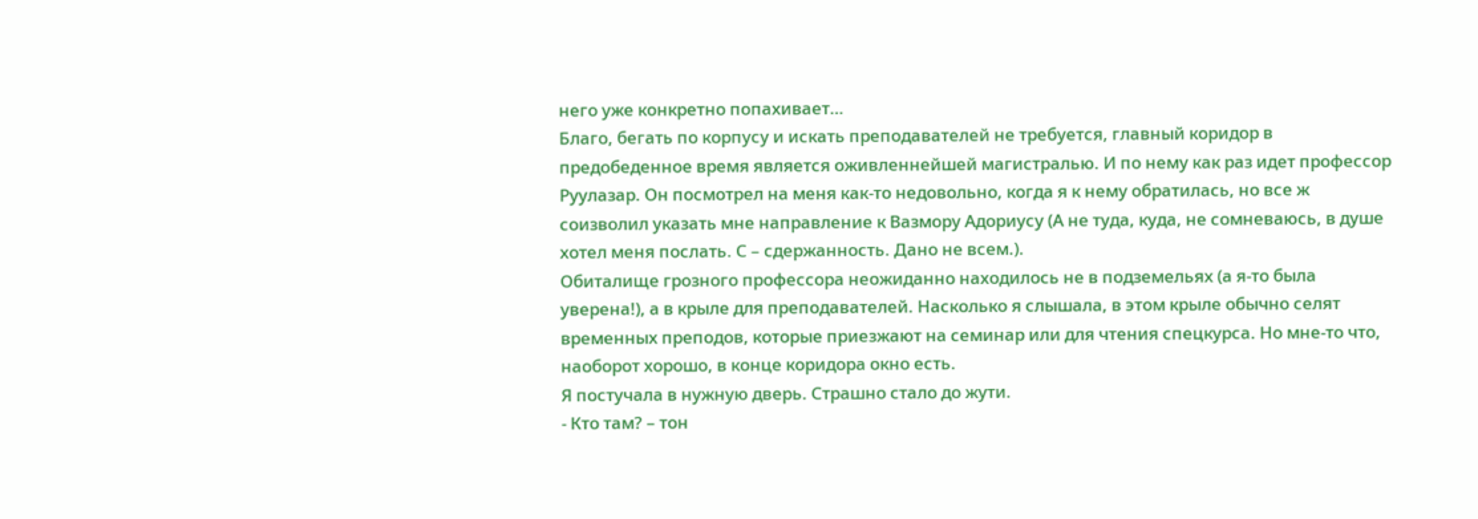него уже конкретно попахивает…
Благо, бегать по корпусу и искать преподавателей не требуется, главный коридор в предобеденное время является оживленнейшей магистралью. И по нему как раз идет профессор Руулазар. Он посмотрел на меня как-то недовольно, когда я к нему обратилась, но все ж соизволил указать мне направление к Вазмору Адориусу (А не туда, куда, не сомневаюсь, в душе хотел меня послать. С – сдержанность. Дано не всем.).
Обиталище грозного профессора неожиданно находилось не в подземельях (а я-то была уверена!), а в крыле для преподавателей. Насколько я слышала, в этом крыле обычно селят временных преподов, которые приезжают на семинар или для чтения спецкурса. Но мне-то что, наоборот хорошо, в конце коридора окно есть.
Я постучала в нужную дверь. Страшно стало до жути.
- Кто там? – тон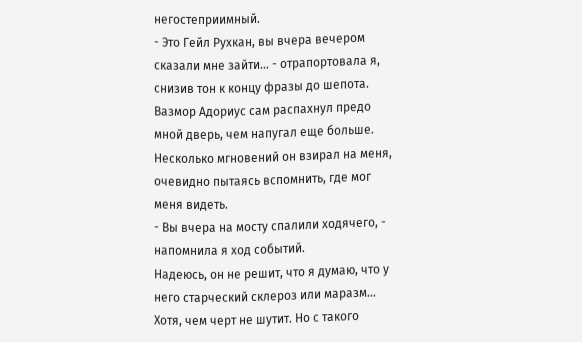негостеприимный.
- Это Гейл Рухкан, вы вчера вечером сказали мне зайти… - отрапортовала я, снизив тон к концу фразы до шепота.
Вазмор Адориус сам распахнул предо мной дверь, чем напугал еще больше. Несколько мгновений он взирал на меня, очевидно пытаясь вспомнить, где мог меня видеть.
- Вы вчера на мосту спалили ходячего, - напомнила я ход событий.
Надеюсь, он не решит, что я думаю, что у него старческий склероз или маразм… Хотя, чем черт не шутит. Но с такого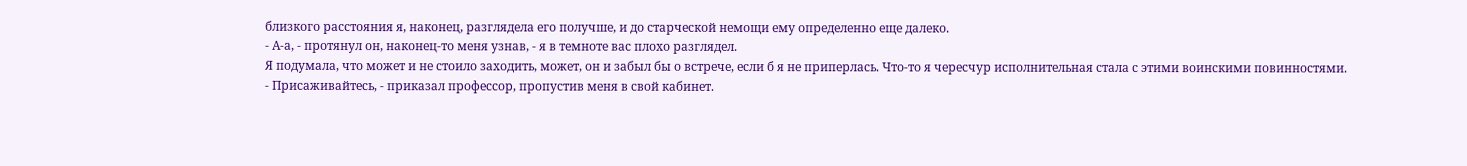близкого расстояния я, наконец, разглядела его получше, и до старческой немощи ему определенно еще далеко.
- А-а, - протянул он, наконец-то меня узнав, - я в темноте вас плохо разглядел.
Я подумала, что может и не стоило заходить, может, он и забыл бы о встрече, если б я не приперлась. Что-то я чересчур исполнительная стала с этими воинскими повинностями.
- Присаживайтесь, - приказал профессор, пропустив меня в свой кабинет.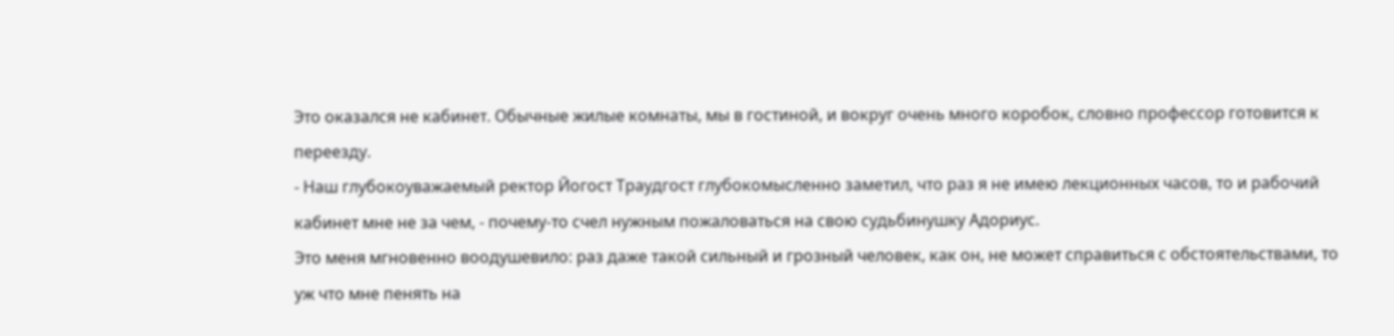Это оказался не кабинет. Обычные жилые комнаты, мы в гостиной, и вокруг очень много коробок, словно профессор готовится к переезду.
- Наш глубокоуважаемый ректор Йогост Траудгост глубокомысленно заметил, что раз я не имею лекционных часов, то и рабочий кабинет мне не за чем, - почему-то счел нужным пожаловаться на свою судьбинушку Адориус.
Это меня мгновенно воодушевило: раз даже такой сильный и грозный человек, как он, не может справиться с обстоятельствами, то уж что мне пенять на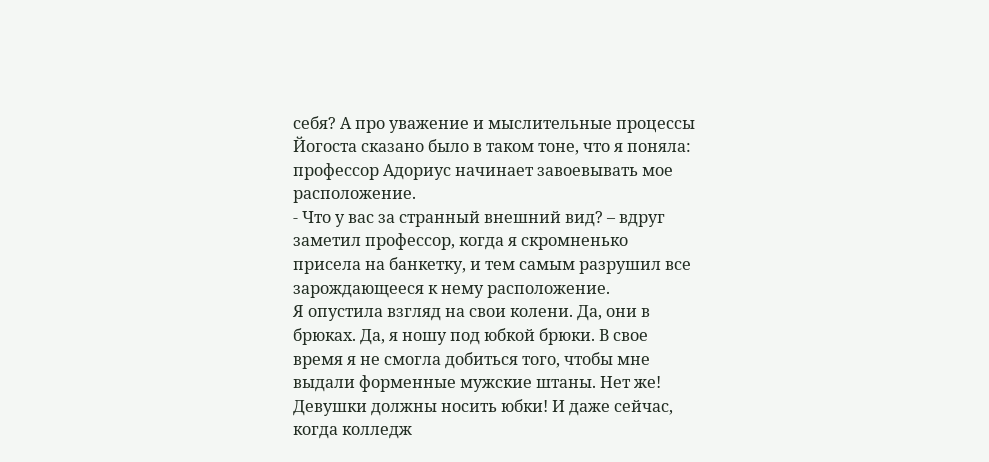себя? А про уважение и мыслительные процессы Йогоста сказано было в таком тоне, что я поняла: профессор Адориус начинает завоевывать мое расположение.
- Что у вас за странный внешний вид? – вдруг заметил профессор, когда я скромненько присела на банкетку, и тем самым разрушил все зарождающееся к нему расположение.
Я опустила взгляд на свои колени. Да, они в брюках. Да, я ношу под юбкой брюки. В свое время я не смогла добиться того, чтобы мне выдали форменные мужские штаны. Нет же! Девушки должны носить юбки! И даже сейчас, когда колледж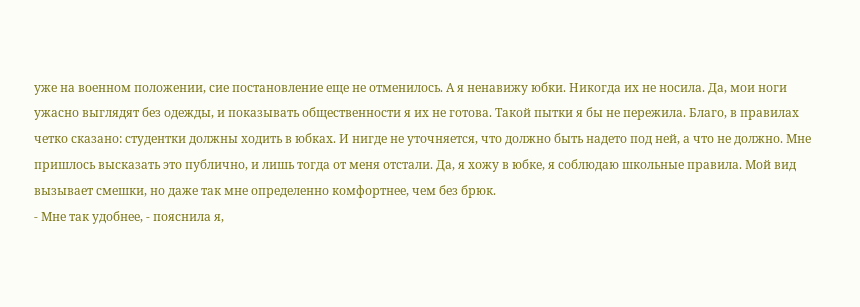уже на военном положении, сие постановление еще не отменилось. А я ненавижу юбки. Никогда их не носила. Да, мои ноги ужасно выглядят без одежды, и показывать общественности я их не готова. Такой пытки я бы не пережила. Благо, в правилах четко сказано: студентки должны ходить в юбках. И нигде не уточняется, что должно быть надето под ней, а что не должно. Мне пришлось высказать это публично, и лишь тогда от меня отстали. Да, я хожу в юбке, я соблюдаю школьные правила. Мой вид вызывает смешки, но даже так мне определенно комфортнее, чем без брюк.
- Мне так удобнее, - пояснила я,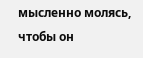мысленно молясь, чтобы он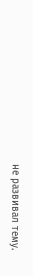не развивал тему.